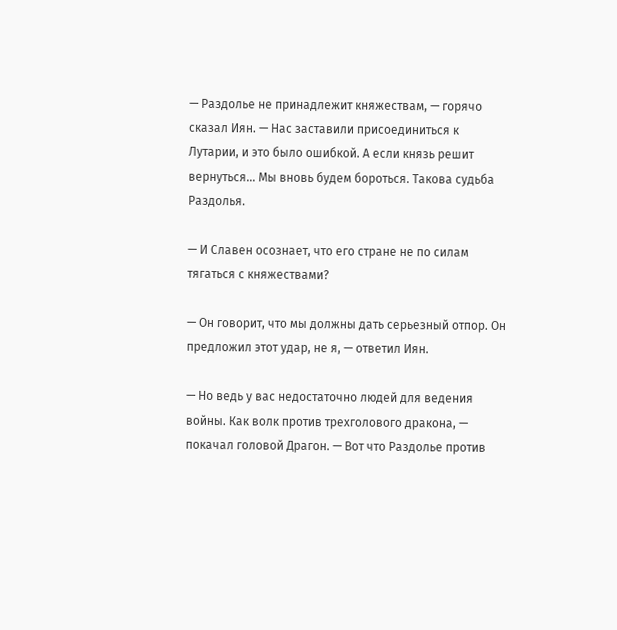— Раздолье не принадлежит княжествам, — горячо сказал Иян. — Нас заставили присоединиться к Лутарии, и это было ошибкой. А если князь решит вернуться… Мы вновь будем бороться. Такова судьба Раздолья.

— И Славен осознает, что его стране не по силам тягаться с княжествами?

— Он говорит, что мы должны дать серьезный отпор. Он предложил этот удар, не я, — ответил Иян.

— Но ведь у вас недостаточно людей для ведения войны. Как волк против трехголового дракона, — покачал головой Драгон. — Вот что Раздолье против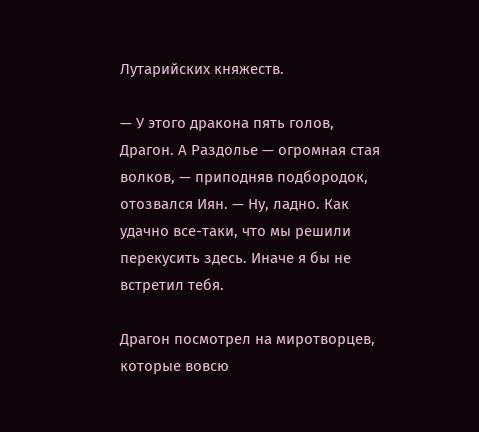Лутарийских княжеств.

— У этого дракона пять голов, Драгон. А Раздолье — огромная стая волков, — приподняв подбородок, отозвался Иян. — Ну, ладно. Как удачно все-таки, что мы решили перекусить здесь. Иначе я бы не встретил тебя.

Драгон посмотрел на миротворцев, которые вовсю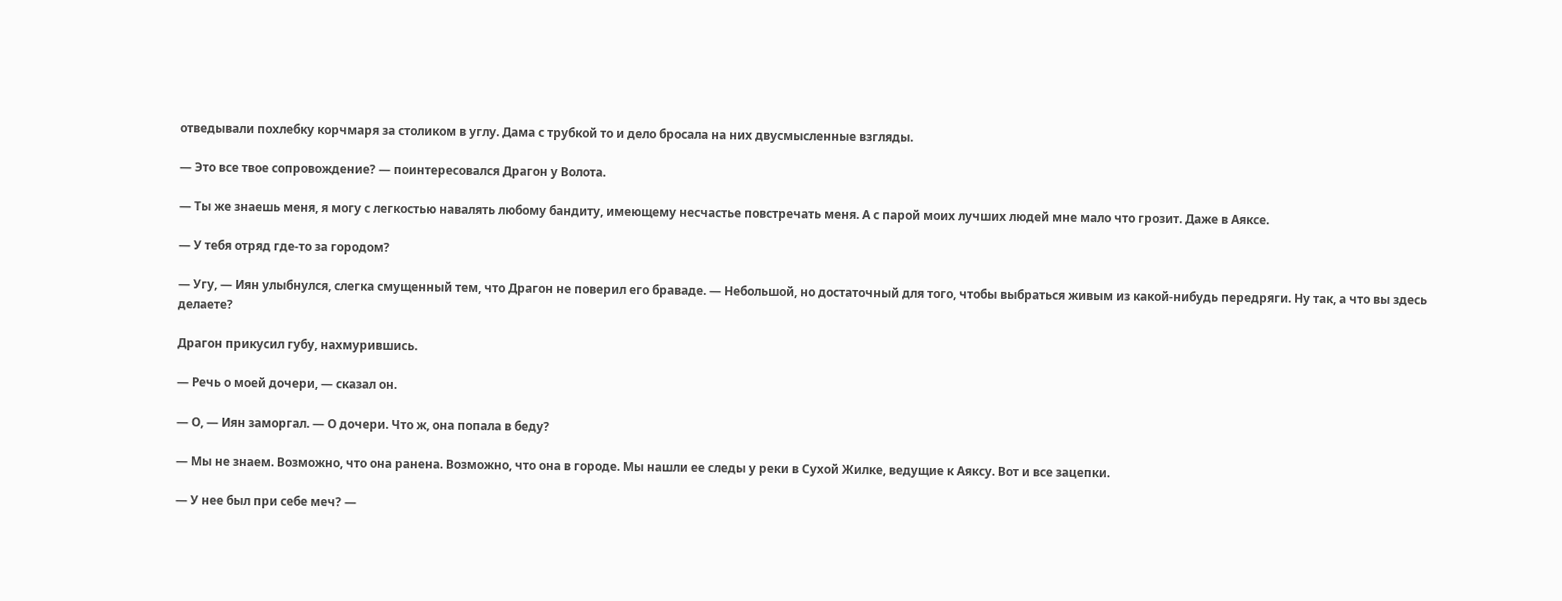отведывали похлебку корчмаря за столиком в углу. Дама с трубкой то и дело бросала на них двусмысленные взгляды.

— Это все твое сопровождение? — поинтересовался Драгон у Волота.

— Ты же знаешь меня, я могу с легкостью навалять любому бандиту, имеющему несчастье повстречать меня. А с парой моих лучших людей мне мало что грозит. Даже в Аяксе.

— У тебя отряд где-то за городом?

— Угу, — Иян улыбнулся, слегка смущенный тем, что Драгон не поверил его браваде. — Небольшой, но достаточный для того, чтобы выбраться живым из какой-нибудь передряги. Ну так, а что вы здесь делаете?

Драгон прикусил губу, нахмурившись.

— Речь о моей дочери, — сказал он.

— О, — Иян заморгал. — О дочери. Что ж, она попала в беду?

— Мы не знаем. Возможно, что она ранена. Возможно, что она в городе. Мы нашли ее следы у реки в Сухой Жилке, ведущие к Аяксу. Вот и все зацепки.

— У нее был при себе меч? —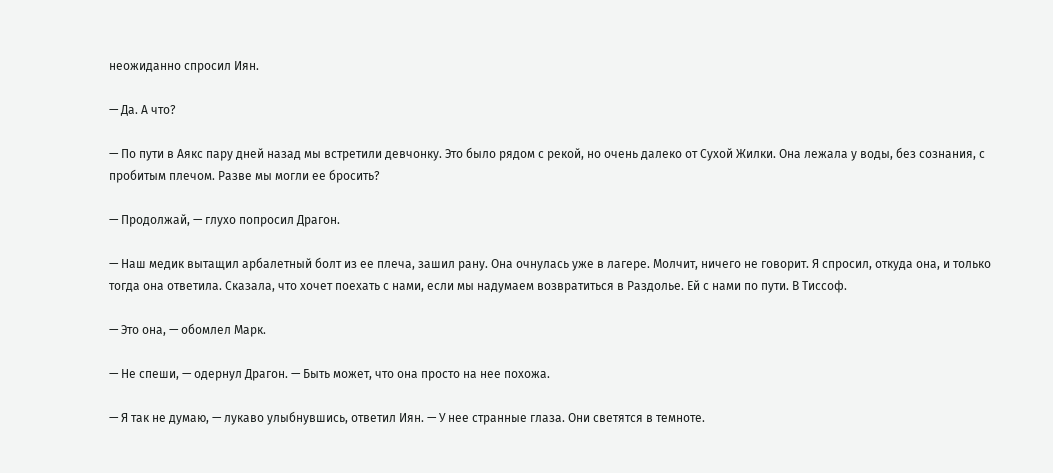неожиданно спросил Иян.

— Да. А что?

— По пути в Аякс пару дней назад мы встретили девчонку. Это было рядом с рекой, но очень далеко от Сухой Жилки. Она лежала у воды, без сознания, с пробитым плечом. Разве мы могли ее бросить?

— Продолжай, — глухо попросил Драгон.

— Наш медик вытащил арбалетный болт из ее плеча, зашил рану. Она очнулась уже в лагере. Молчит, ничего не говорит. Я спросил, откуда она, и только тогда она ответила. Сказала, что хочет поехать с нами, если мы надумаем возвратиться в Раздолье. Ей с нами по пути. В Тиссоф.

— Это она, — обомлел Марк.

— Не спеши, — одернул Драгон. — Быть может, что она просто на нее похожа.

— Я так не думаю, — лукаво улыбнувшись, ответил Иян. — У нее странные глаза. Они светятся в темноте.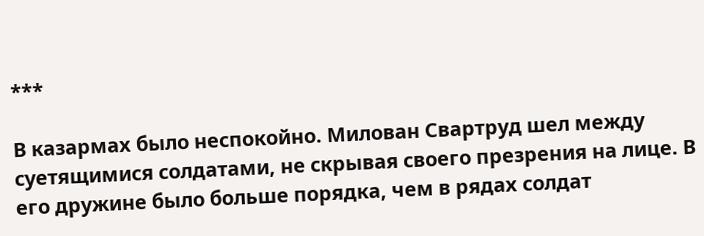***

В казармах было неспокойно. Милован Свартруд шел между суетящимися солдатами, не скрывая своего презрения на лице. В его дружине было больше порядка, чем в рядах солдат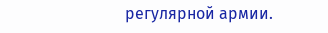регулярной армии.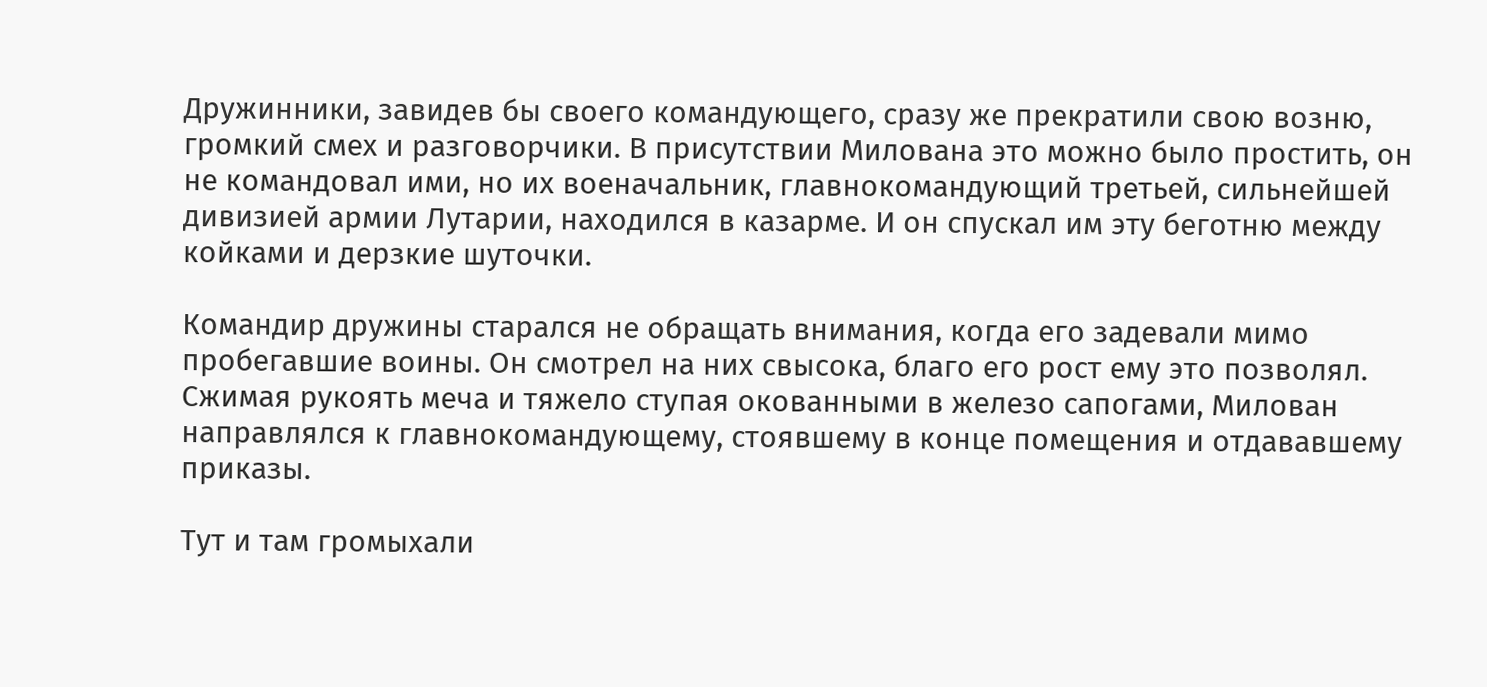Дружинники, завидев бы своего командующего, сразу же прекратили свою возню, громкий смех и разговорчики. В присутствии Милована это можно было простить, он не командовал ими, но их военачальник, главнокомандующий третьей, сильнейшей дивизией армии Лутарии, находился в казарме. И он спускал им эту беготню между койками и дерзкие шуточки.

Командир дружины старался не обращать внимания, когда его задевали мимо пробегавшие воины. Он смотрел на них свысока, благо его рост ему это позволял. Сжимая рукоять меча и тяжело ступая окованными в железо сапогами, Милован направлялся к главнокомандующему, стоявшему в конце помещения и отдававшему приказы.

Тут и там громыхали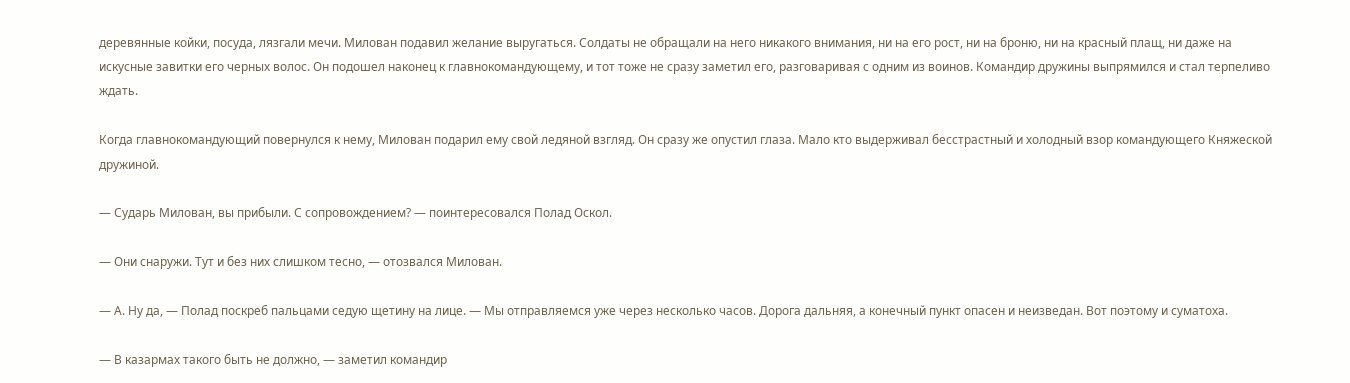деревянные койки, посуда, лязгали мечи. Милован подавил желание выругаться. Солдаты не обращали на него никакого внимания, ни на его рост, ни на броню, ни на красный плащ, ни даже на искусные завитки его черных волос. Он подошел наконец к главнокомандующему, и тот тоже не сразу заметил его, разговаривая с одним из воинов. Командир дружины выпрямился и стал терпеливо ждать.

Когда главнокомандующий повернулся к нему, Милован подарил ему свой ледяной взгляд. Он сразу же опустил глаза. Мало кто выдерживал бесстрастный и холодный взор командующего Княжеской дружиной.

— Сударь Милован, вы прибыли. С сопровождением? — поинтересовался Полад Оскол.

— Они снаружи. Тут и без них слишком тесно, — отозвался Милован.

— А. Ну да, — Полад поскреб пальцами седую щетину на лице. — Мы отправляемся уже через несколько часов. Дорога дальняя, а конечный пункт опасен и неизведан. Вот поэтому и суматоха.

— В казармах такого быть не должно, — заметил командир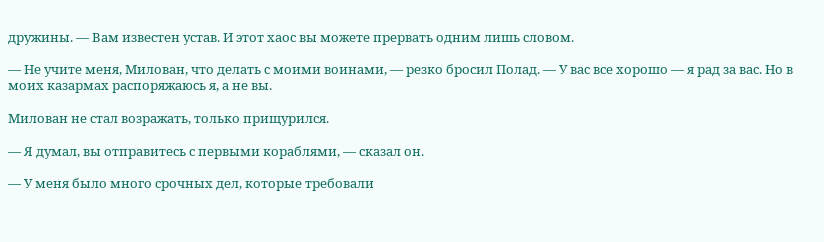дружины. — Вам известен устав. И этот хаос вы можете прервать одним лишь словом.

— Не учите меня, Милован, что делать с моими воинами, — резко бросил Полад. — У вас все хорошо — я рад за вас. Но в моих казармах распоряжаюсь я, а не вы.

Милован не стал возражать, только прищурился.

— Я думал, вы отправитесь с первыми кораблями, — сказал он.

— У меня было много срочных дел, которые требовали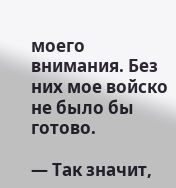моего внимания. Без них мое войско не было бы готово.

— Так значит,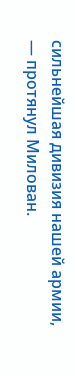сильнейшая дивизия нашей армии, — протянул Милован.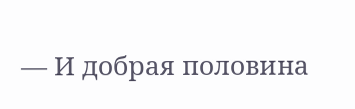— И добрая половина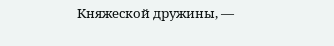Княжеской дружины, —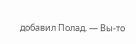добавил Полад. — Вы-то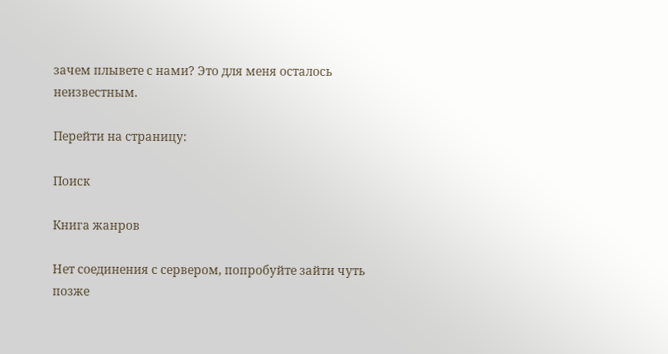зачем плывете с нами? Это для меня осталось неизвестным.

Перейти на страницу:

Поиск

Книга жанров

Нет соединения с сервером, попробуйте зайти чуть позже